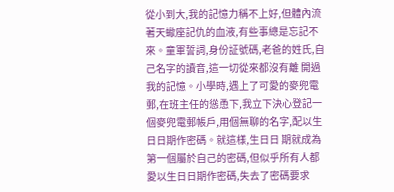從小到大,我的記憶力稱不上好,但體內流著天蠍座記仇的血液,有些事總是忘記不來。童軍誓詞,身份証號碼,老爸的姓氏,自己名字的讀音,這一切從來都沒有離 開過我的記憶。小學時,遇上了可愛的麥兜電郵,在班主任的慫恿下,我立下決心登記一個麥兜電郵帳戶,用個無聊的名字,配以生日日期作密碼。就這樣,生日日 期就成為第一個屬於自己的密碼,但似乎所有人都愛以生日日期作密碼,失去了密碼要求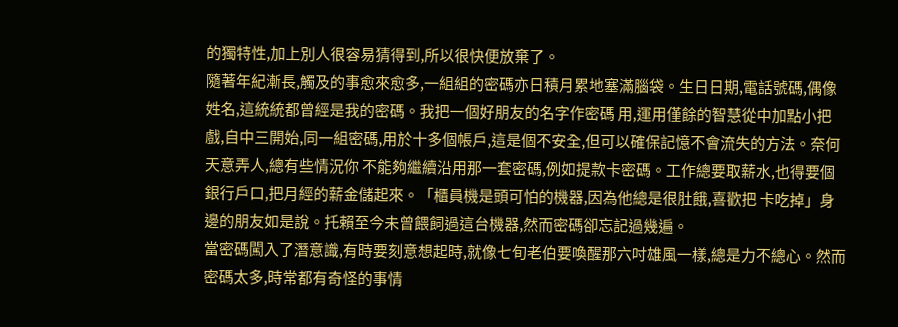的獨特性,加上別人很容易猜得到,所以很快便放棄了。
隨著年紀漸長,觸及的事愈來愈多,一組組的密碼亦日積月累地塞滿腦袋。生日日期,電話號碼,偶像姓名,這統統都曾經是我的密碼。我把一個好朋友的名字作密碼 用,運用僅餘的智慧從中加點小把戲,自中三開始,同一組密碼,用於十多個帳戶,這是個不安全,但可以確保記憶不會流失的方法。奈何天意弄人,總有些情況你 不能夠繼續沿用那一套密碼,例如提款卡密碼。工作總要取薪水,也得要個銀行戶口,把月經的薪金儲起來。「櫃員機是頭可怕的機器,因為他總是很肚餓,喜歡把 卡吃掉」身邊的朋友如是說。托賴至今未曾餵飼過這台機器,然而密碼卻忘記過幾遍。
當密碼闖入了潛意識,有時要刻意想起時,就像七旬老伯要喚醒那六吋雄風一樣,總是力不總心。然而密碼太多,時常都有奇怪的事情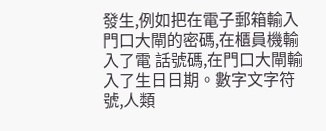發生,例如把在電子郵箱輸入門口大閘的密碼,在櫃員機輸入了電 話號碼,在門口大閘輸入了生日日期。數字文字符號,人類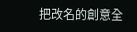把改名的創意全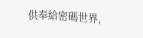供奉給密碼世界,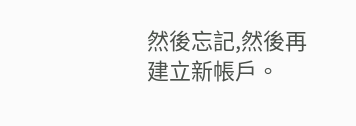然後忘記,然後再建立新帳戶。